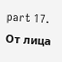part 17.
От лица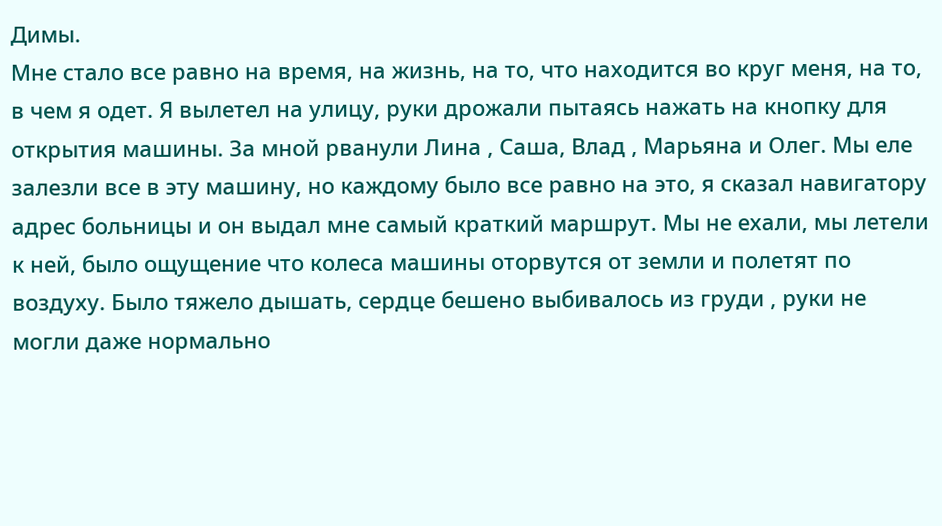Димы.
Мне стало все равно на время, на жизнь, на то, что находится во круг меня, на то, в чем я одет. Я вылетел на улицу, руки дрожали пытаясь нажать на кнопку для открытия машины. За мной рванули Лина , Саша, Влад , Марьяна и Олег. Мы еле залезли все в эту машину, но каждому было все равно на это, я сказал навигатору адрес больницы и он выдал мне самый краткий маршрут. Мы не ехали, мы летели к ней, было ощущение что колеса машины оторвутся от земли и полетят по воздуху. Было тяжело дышать, сердце бешено выбивалось из груди , руки не могли даже нормально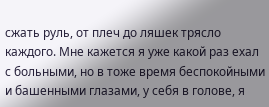сжать руль, от плеч до ляшек трясло каждого. Мне кажется я уже какой раз ехал с больными, но в тоже время беспокойными и башенными глазами, у себя в голове, я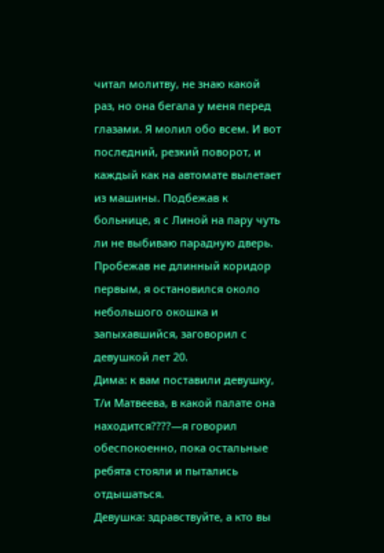читал молитву, не знаю какой раз, но она бегала у меня перед глазами. Я молил обо всем. И вот последний, резкий поворот, и каждый как на автомате вылетает из машины. Подбежав к больнице, я с Линой на пару чуть ли не выбиваю парадную дверь. Пробежав не длинный коридор первым, я остановился около небольшого окошка и запыхавшийся, заговорил с девушкой лет 20.
Дима: к вам поставили девушку, Т/и Матвеева, в какой палате она находится????—я говорил обеспокоенно, пока остальные ребята стояли и пытались отдышаться.
Девушка: здравствуйте, а кто вы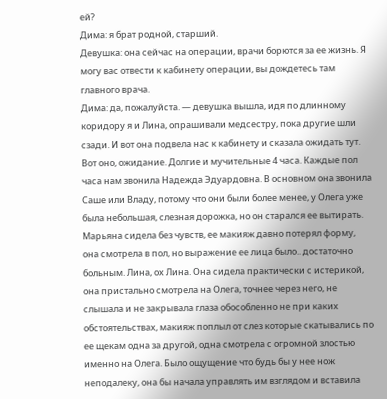ей?
Дима: я брат родной, старший.
Девушка: она сейчас на операции, врачи борются за ее жизнь. Я могу вас отвести к кабинету операции, вы дождетесь там главного врача.
Дима: да, пожалуйста. — девушка вышла, идя по длинному коридору я и Лина, опрашивали медсестру, пока другие шли сзади. И вот она подвела нас к кабинету и сказала ожидать тут. Вот оно, ожидание. Долгие и мучительные 4 часа. Каждые пол часа нам звонила Надежда Эдуардовна. В основном она звонила Саше или Владу, потому что они были более менее, у Олега уже была небольшая, слезная дорожка, но он старался ее вытирать. Марьяна сидела без чувств, ее макияж давно потерял форму, она смотрела в пол, но выражение ее лица было.. достаточно больным. Лина, ох Лина. Она сидела практически с истерикой, она пристально смотрела на Олега, точнее через него, не слышала и не закрывала глаза обособленно не при каких обстоятельствах, макияж поплыл от слез которые скатывались по ее щекам одна за другой, одна смотрела с огромной злостью именно на Олега. Было ощущение что будь бы у нее нож неподалеку, она бы начала управлять им взглядом и вставила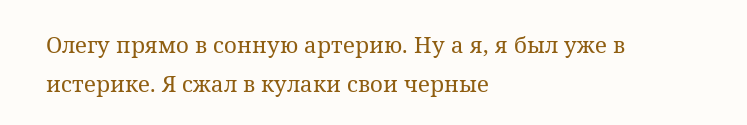Олегу прямо в сонную артерию. Ну а я, я был уже в истерике. Я сжал в кулаки свои черные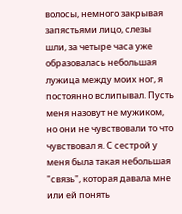волосы, немного закрывая запястьями лицо, слезы шли, за четыре часа уже образовалась небольшая лужица между моих ног, я постоянно вслипывал. Пусть меня назовут не мужиком, но они не чувствовали то что чувствовал я. С сестрой у меня была такая небольшая "связь", которая давала мне или ей понять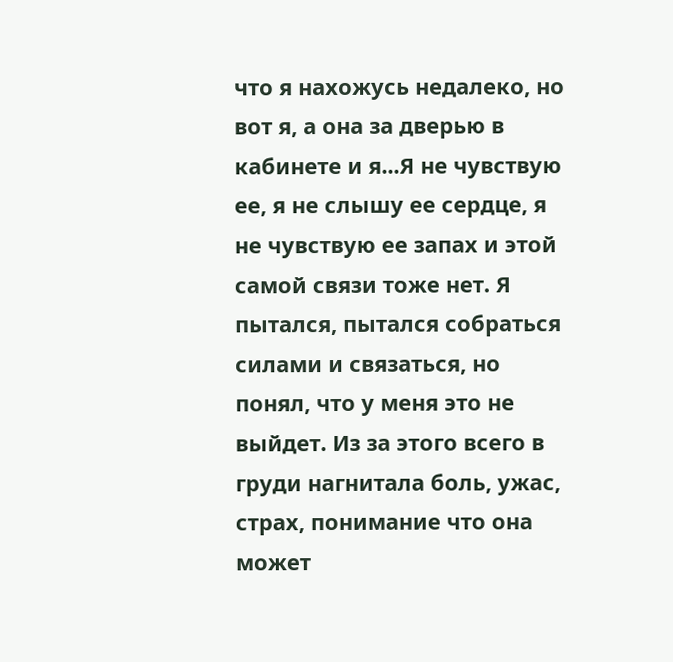что я нахожусь недалеко, но вот я, а она за дверью в кабинете и я...Я не чувствую ее, я не слышу ее сердце, я не чувствую ее запах и этой самой связи тоже нет. Я пытался, пытался собраться силами и связаться, но понял, что у меня это не выйдет. Из за этого всего в груди нагнитала боль, ужас, страх, понимание что она может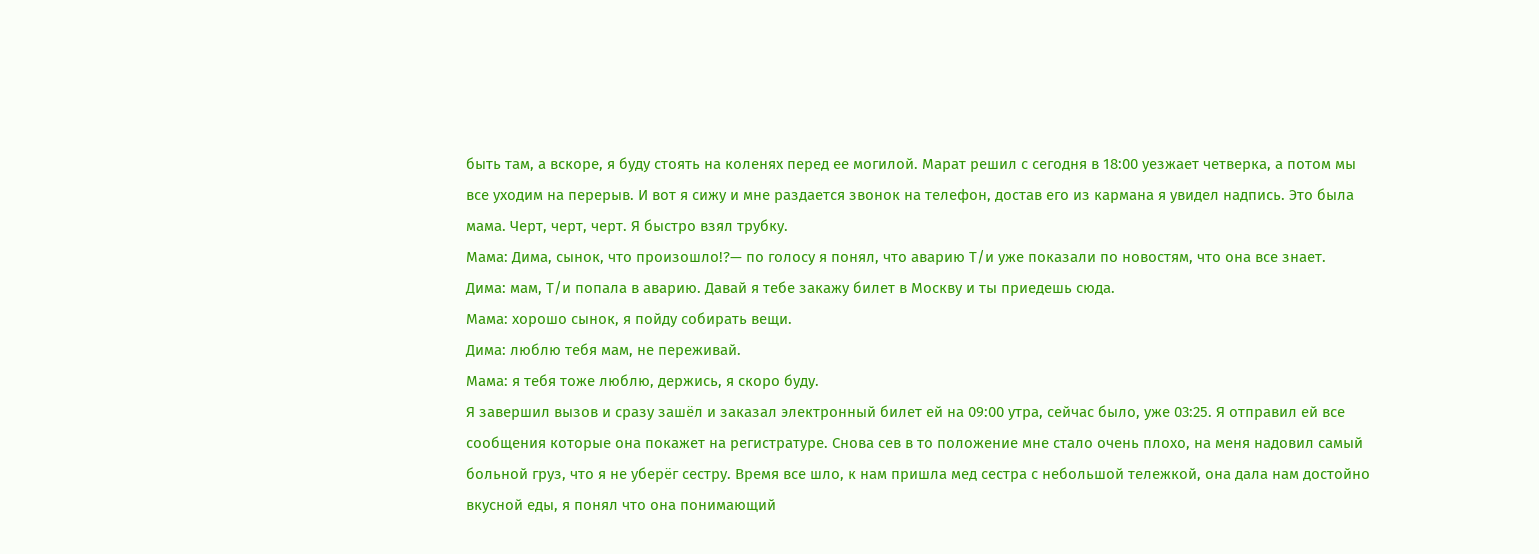быть там, а вскоре, я буду стоять на коленях перед ее могилой. Марат решил с сегодня в 18:00 уезжает четверка, а потом мы все уходим на перерыв. И вот я сижу и мне раздается звонок на телефон, достав его из кармана я увидел надпись. Это была мама. Черт, черт, черт. Я быстро взял трубку.
Мама: Дима, сынок, что произошло!?— по голосу я понял, что аварию Т/и уже показали по новостям, что она все знает.
Дима: мам, Т/и попала в аварию. Давай я тебе закажу билет в Москву и ты приедешь сюда.
Мама: хорошо сынок, я пойду собирать вещи.
Дима: люблю тебя мам, не переживай.
Мама: я тебя тоже люблю, держись, я скоро буду.
Я завершил вызов и сразу зашёл и заказал электронный билет ей на 09:00 утра, сейчас было, уже 03:25. Я отправил ей все сообщения которые она покажет на регистратуре. Снова сев в то положение мне стало очень плохо, на меня надовил самый больной груз, что я не уберёг сестру. Время все шло, к нам пришла мед сестра с небольшой тележкой, она дала нам достойно вкусной еды, я понял что она понимающий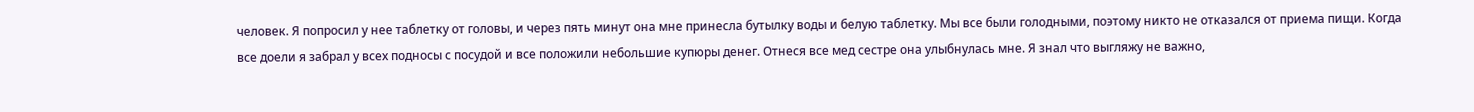человек. Я попросил у нее таблетку от головы, и через пять минут она мне принесла бутылку воды и белую таблетку. Мы все были голодными, поэтому никто не отказался от приема пищи. Когда все доели я забрал у всех подносы с посудой и все положили небольшие купюры денег. Отнеся все мед сестре она улыбнулась мне. Я знал что выгляжу не важно,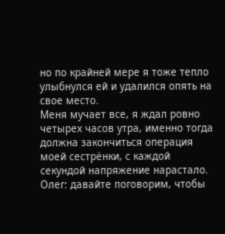но по крайней мере я тоже тепло улыбнулся ей и удалился опять на свое место.
Меня мучает все, я ждал ровно четырех часов утра, именно тогда должна закончиться операция моей сестрёнки, с каждой секундой напряжение нарастало.
Олег: давайте поговорим, чтобы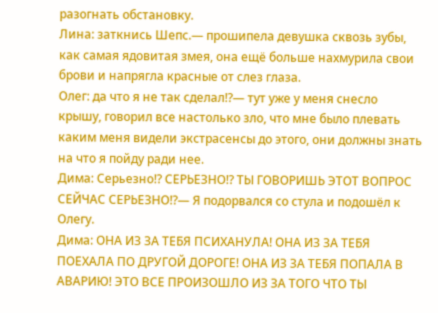разогнать обстановку.
Лина: заткнись Шепс.— прошипела девушка сквозь зубы, как самая ядовитая змея, она ещё больше нахмурила свои брови и напрягла красные от слез глаза.
Олег: да что я не так сделал!?— тут уже у меня снесло крышу, говорил все настолько зло, что мне было плевать каким меня видели экстрасенсы до этого, они должны знать на что я пойду ради нее.
Дима: Серьезно!? СЕРЬЕЗНО!? ТЫ ГОВОРИШЬ ЭТОТ ВОПРОС СЕЙЧАС СЕРЬЕЗНО!?— Я подорвался со стула и подошёл к Олегу.
Дима: ОНА ИЗ ЗА ТЕБЯ ПСИХАНУЛА! ОНА ИЗ ЗА ТЕБЯ ПОЕХАЛА ПО ДРУГОЙ ДОРОГЕ! ОНА ИЗ ЗА ТЕБЯ ПОПАЛА В АВАРИЮ! ЭТО ВСЕ ПРОИЗОШЛО ИЗ ЗА ТОГО ЧТО ТЫ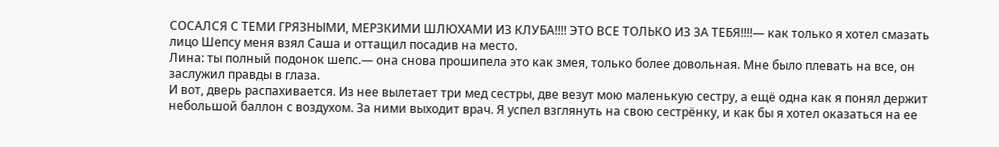СОСАЛСЯ С ТЕМИ ГРЯЗНЫМИ, МЕРЗКИМИ ШЛЮХАМИ ИЗ КЛУБА!!!! ЭТО ВСЕ ТОЛЬКО ИЗ ЗА ТЕБЯ!!!!— как только я хотел смазать лицо Шепсу меня взял Саша и оттащил посадив на место.
Лина: ты полный подонок шепс.— она снова прошипела это как змея, только более довольная. Мне было плевать на все, он заслужил правды в глаза.
И вот, дверь распахивается. Из нее вылетает три мед сестры, две везут мою маленькую сестру, а ещё одна как я понял держит небольшой баллон с воздухом. За ними выходит врач. Я успел взглянуть на свою сестрёнку, и как бы я хотел оказаться на ее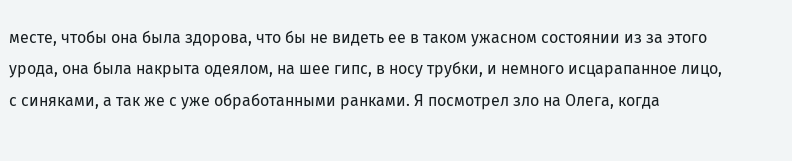месте, чтобы она была здорова, что бы не видеть ее в таком ужасном состоянии из за этого урода, она была накрыта одеялом, на шее гипс, в носу трубки, и немного исцарапанное лицо, с синяками, а так же с уже обработанными ранками. Я посмотрел зло на Олега, когда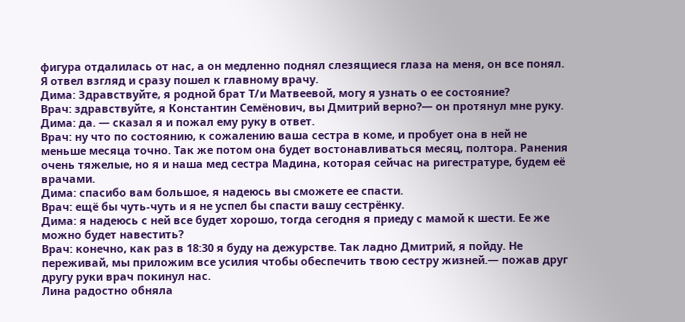фигура отдалилась от нас, а он медленно поднял слезящиеся глаза на меня, он все понял. Я отвел взгляд и сразу пошел к главному врачу.
Дима: Здравствуйте, я родной брат Т/и Матвеевой, могу я узнать о ее состояние?
Врач: здравствуйте, я Константин Семёнович, вы Дмитрий верно?— он протянул мне руку.
Дима: да. — сказал я и пожал ему руку в ответ.
Врач: ну что по состоянию, к сожалению ваша сестра в коме, и пробует она в ней не меньше месяца точно. Так же потом она будет востонавливаться месяц, полтора. Ранения очень тяжелые, но я и наша мед сестра Мадина, которая сейчас на ригестратуре, будем её врачами.
Дима: спасибо вам большое, я надеюсь вы сможете ее спасти.
Врач: ещё бы чуть-чуть и я не успел бы спасти вашу сестрёнку.
Дима: я надеюсь с ней все будет хорошо, тогда сегодня я приеду с мамой к шести. Ее же можно будет навестить?
Врач: конечно, как раз в 18:30 я буду на дежурстве. Так ладно Дмитрий, я пойду. Не переживай, мы приложим все усилия чтобы обеспечить твою сестру жизней.— пожав друг другу руки врач покинул нас.
Лина радостно обняла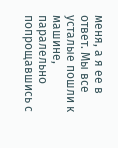меня, а я ее в ответ. Мы все усталые пошли к машине, паралельно попрощавшись с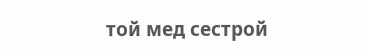той мед сестрой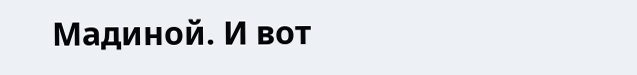Мадиной. И вот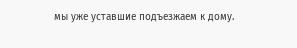мы уже уставшие подъезжаем к дому.